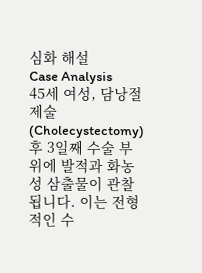심화 해설
Case Analysis
45세 여성, 담낭절제술(Cholecystectomy) 후 3일째 수술 부위에 발적과 화농성 삼출물이 관찰됩니다. 이는 전형적인 수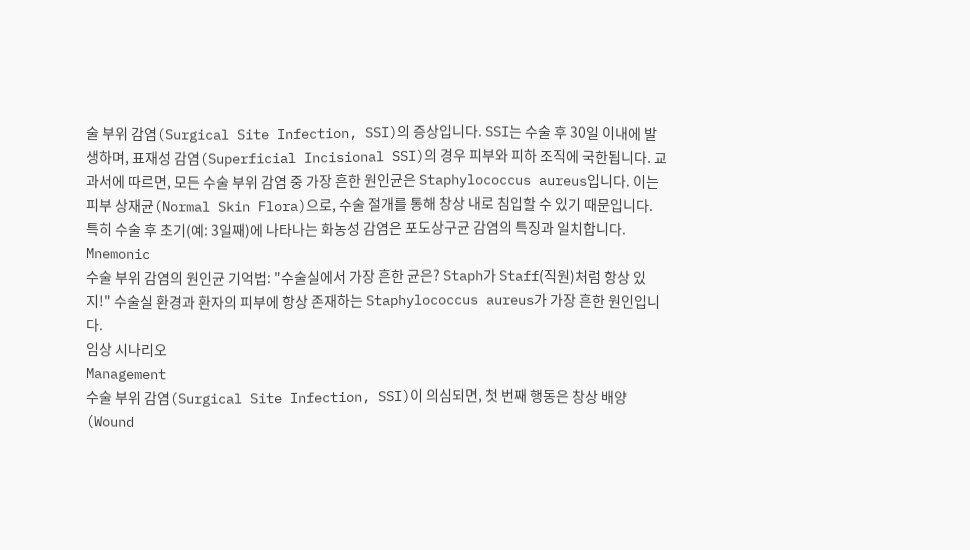술 부위 감염(Surgical Site Infection, SSI)의 증상입니다. SSI는 수술 후 30일 이내에 발생하며, 표재성 감염(Superficial Incisional SSI)의 경우 피부와 피하 조직에 국한됩니다. 교과서에 따르면, 모든 수술 부위 감염 중 가장 흔한 원인균은 Staphylococcus aureus입니다. 이는 피부 상재균(Normal Skin Flora)으로, 수술 절개를 통해 창상 내로 침입할 수 있기 때문입니다. 특히 수술 후 초기(예: 3일째)에 나타나는 화농성 감염은 포도상구균 감염의 특징과 일치합니다.
Mnemonic
수술 부위 감염의 원인균 기억법: "수술실에서 가장 흔한 균은? Staph가 Staff(직원)처럼 항상 있지!" 수술실 환경과 환자의 피부에 항상 존재하는 Staphylococcus aureus가 가장 흔한 원인입니다.
임상 시나리오
Management
수술 부위 감염(Surgical Site Infection, SSI)이 의심되면, 첫 번째 행동은 창상 배양(Wound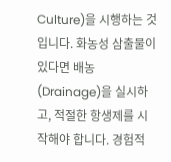Culture)을 시행하는 것입니다. 화농성 삼출물이 있다면 배농(Drainage)을 실시하고, 적절한 항생제를 시작해야 합니다. 경험적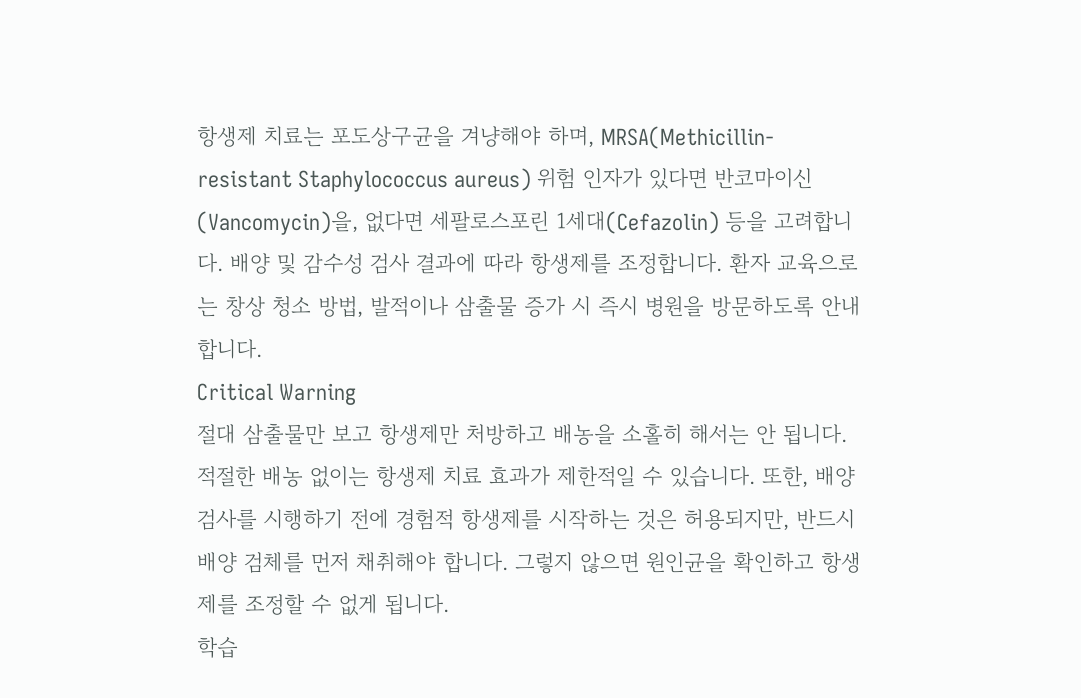항생제 치료는 포도상구균을 겨냥해야 하며, MRSA(Methicillin-resistant Staphylococcus aureus) 위험 인자가 있다면 반코마이신(Vancomycin)을, 없다면 세팔로스포린 1세대(Cefazolin) 등을 고려합니다. 배양 및 감수성 검사 결과에 따라 항생제를 조정합니다. 환자 교육으로는 창상 청소 방법, 발적이나 삼출물 증가 시 즉시 병원을 방문하도록 안내합니다.
Critical Warning
절대 삼출물만 보고 항생제만 처방하고 배농을 소홀히 해서는 안 됩니다. 적절한 배농 없이는 항생제 치료 효과가 제한적일 수 있습니다. 또한, 배양 검사를 시행하기 전에 경험적 항생제를 시작하는 것은 허용되지만, 반드시 배양 검체를 먼저 채취해야 합니다. 그렇지 않으면 원인균을 확인하고 항생제를 조정할 수 없게 됩니다.
학습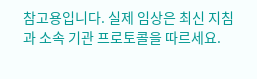참고용입니다. 실제 임상은 최신 지침과 소속 기관 프로토콜을 따르세요.